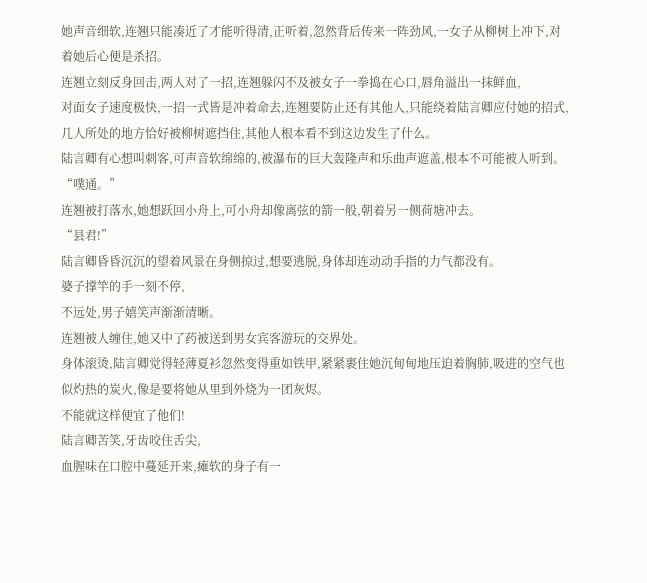她声音细软,连翘只能凑近了才能听得清,正听着,忽然背后传来一阵劲风,一女子从柳树上冲下,对着她后心便是杀招。
连翘立刻反身回击,两人对了一招,连翘躲闪不及被女子一拳捣在心口,唇角溢出一抹鲜血,
对面女子速度极快,一招一式皆是冲着命去,连翘要防止还有其他人,只能绕着陆言卿应付她的招式,
几人所处的地方恰好被柳树遮挡住,其他人根本看不到这边发生了什么。
陆言卿有心想叫刺客,可声音软绵绵的,被瀑布的巨大轰隆声和乐曲声遮盖,根本不可能被人听到。
“噗通。”
连翘被打落水,她想跃回小舟上,可小舟却像离弦的箭一般,朝着另一侧荷塘冲去。
“县君!”
陆言卿昏昏沉沉的望着风景在身侧掠过,想要逃脱,身体却连动动手指的力气都没有。
婆子撑竿的手一刻不停,
不远处,男子嬉笑声渐渐清晰。
连翘被人缠住,她又中了药被送到男女宾客游玩的交界处。
身体滚烫,陆言卿觉得轻薄夏衫忽然变得重如铁甲,紧紧裹住她沉甸甸地压迫着胸肺,吸进的空气也似灼热的炭火,像是要将她从里到外烧为一团灰烬。
不能就这样便宜了他们!
陆言卿苦笑,牙齿咬住舌尖,
血腥味在口腔中蔓延开来,瘫软的身子有一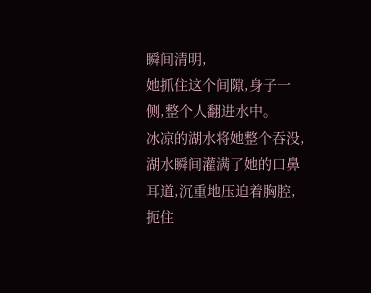瞬间清明,
她抓住这个间隙,身子一侧,整个人翻进水中。
冰凉的湖水将她整个吞没,湖水瞬间灌满了她的口鼻耳道,沉重地压迫着胸腔,扼住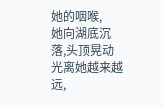她的咽喉,
她向湖底沉落,头顶晃动光离她越来越远,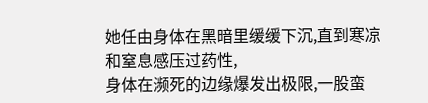她任由身体在黑暗里缓缓下沉,直到寒凉和窒息感压过药性,
身体在濒死的边缘爆发出极限,一股蛮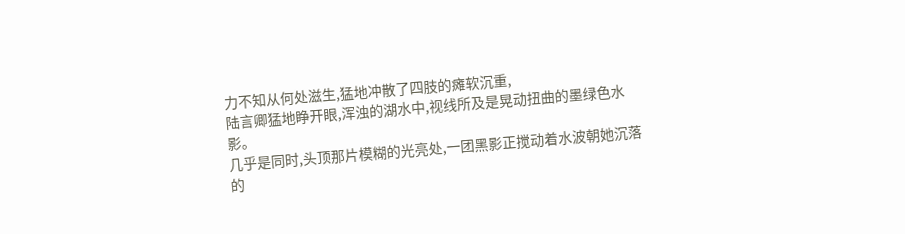力不知从何处滋生,猛地冲散了四肢的瘫软沉重,
陆言卿猛地睁开眼,浑浊的湖水中,视线所及是晃动扭曲的墨绿色水影。
几乎是同时,头顶那片模糊的光亮处,一团黑影正搅动着水波朝她沉落的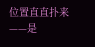位置直直扑来——是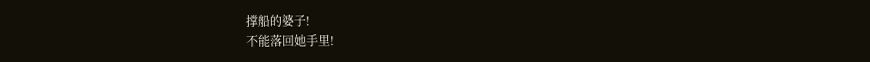撑船的婆子!
不能落回她手里!